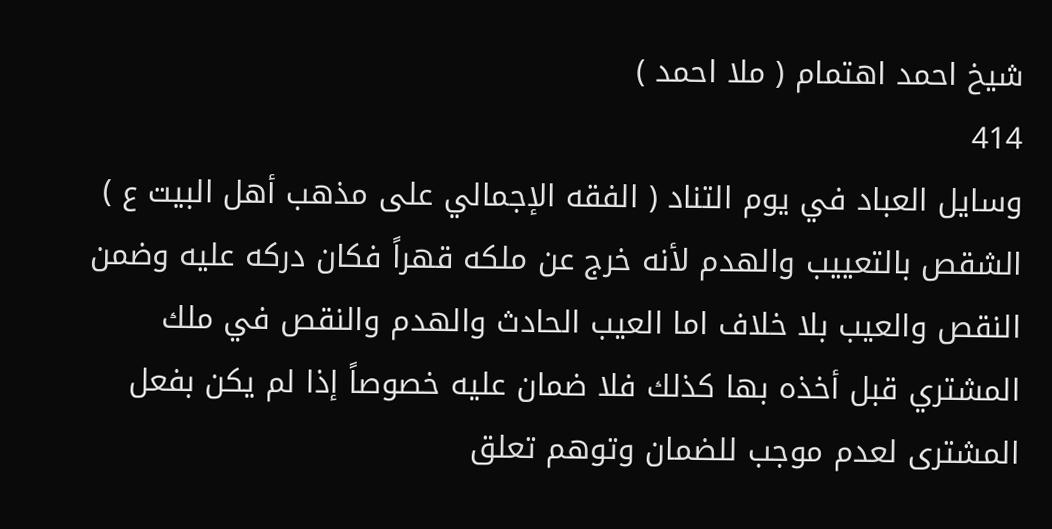شيخ احمد اهتمام ( ملا احمد )
414
وسايل العباد في يوم التناد ( الفقه الإجمالي على مذهب أهل البيت ع )
الشقص بالتعييب والهدم لأنه خرج عن ملكه قهراً فكان دركه عليه وضمن النقص والعيب بلا خلاف اما العيب الحادث والهدم والنقص في ملك المشتري قبل أخذه بها كذلك فلا ضمان عليه خصوصاً إذا لم يكن بفعل المشترى لعدم موجب للضمان وتوهم تعلق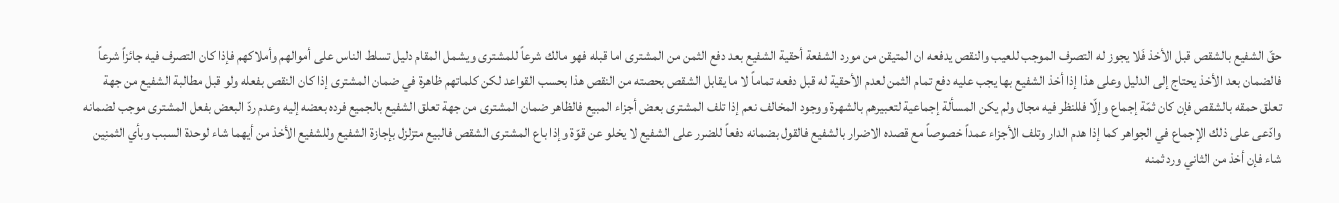حقّ الشفيع بالشقص قبل الأخذ فَلا يجوز له التصرف الموجب للعيب والنقص يدفعه ان المتيقن من مورد الشفعة أحقية الشفيع بعد دفع الثمن من المشترى اما قبله فهو مالك شرعاً للمشترى ويشمل المقام دليل تسلط الناس على أموالهم وأملاكهم فإذا كان التصرف فيه جائزاً شرعاً فالضمان بعد الأخذ يحتاج إلى الدليل وعلى هذا إذا أخذ الشفيع بها يجب عليه دفع تمام الثمن لعدم الأحقية له قبل دفعه تماماً لا ما يقابل الشقص بحصته من النقص هذا بحسب القواعد لكن كلماتهم ظاهرة في ضمان المشترى إذا كان النقص بفعله ولو قبل مطالبة الشفيع من جهة تعلق حمقه بالشقص فإن كان ثمّة إجماع وإلّا فللنظر فيه مجال ولم يكن المسألة إجماعية لتعبيرهم بالشهرة ووجود المخالف نعم إذا تلف المشترى بعض أجزاء المبيع فالظاهر ضمان المشترى من جهة تعلق الشفيع بالجميع فرده بعضه إليه وعدم ردّ البعض بفعل المشترى موجب لضمانه وادّعى على ذلك الإجماع في الجواهر كما إذا هدم الدار وتلف الأجزاء عمداً خصوصاً مع قصده الاضرار بالشفيع فالقول بضمانه دفعاً للضرر على الشفيع لا يخلو عن قوّة وإذا باع المشترى الشقص فالبيع متزلزل بإجازة الشفيع وللشفيع الأخذ من أيهما شاء لوحدة السبب وبأي الثمنِين شاء فإن أخذ من الثاني ورد ثمنه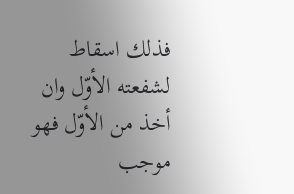فذلك اسقاط لشفعته الأوّل وان أخذ من الأوّل فهو موجب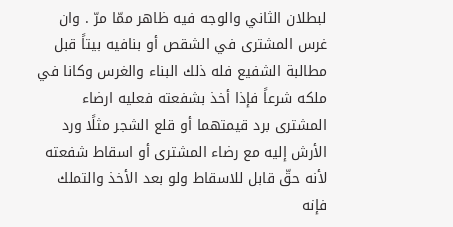لبطلان الثاني والوجه فيه ظاهر ممّا مرّ . وان غرس المشترى في الشقص أو بنافيه بيتاً قبل مطالبة الشفيع فله ذلك البناء والغرس وكانا في ملكه شرعاً فإذا أخذ بشفعته فعليه ارضاء المشترى برد قيمتهما أو قلع الشجر مثلًا ورد الأرش إليه مع رضاء المشترى أو اسقاط شفعته لأنه حقّ قابل للاسقاط ولو بعد الأخذ والتملك فإنه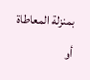بمنزلة المعاطاة أو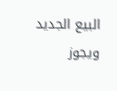البيع الجديد ويجوز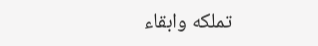تملكه وابقاء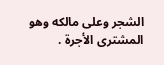الشجر وعلى مالكه وهو المشترى الأجرة .